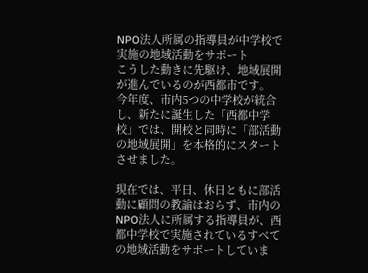NPO法人所属の指導員が中学校で実施の地域活動をサポート
こうした動きに先駆け、地域展開が進んでいるのが西都市です。
今年度、市内5つの中学校が統合し、新たに誕生した「西都中学校」では、開校と同時に「部活動の地域展開」を本格的にスタートさせました。

現在では、平日、休日ともに部活動に顧問の教諭はおらず、市内のNPO法人に所属する指導員が、西都中学校で実施されているすべての地域活動をサポートしていま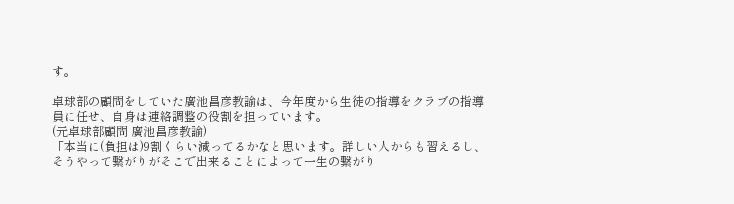す。

卓球部の顧問をしていた廣池昌彦教諭は、今年度から生徒の指導をクラブの指導員に任せ、自身は連絡調整の役割を担っています。
(元卓球部顧問 廣池昌彦教諭)
「本当に(負担は)9割くらい減ってるかなと思います。詳しい人からも習えるし、そうやって繋がりがそこで出来ることによって一生の繋がり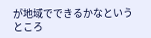が地域でできるかなというところ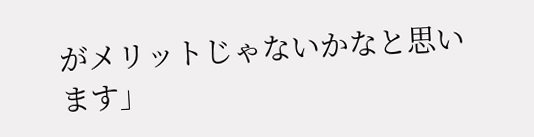がメリットじゃないかなと思います」